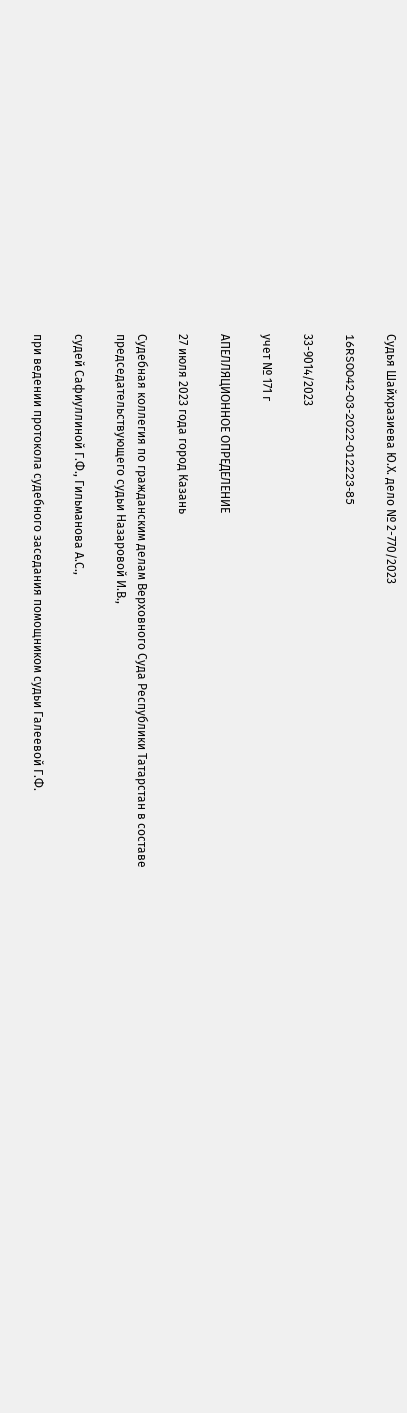Судья Шайхразиева Ю.Х. дело № 2-770/2023

16RS0042-03-2022-012223-85

33-9014/2023

учет № 171 г

АПЕЛЛЯЦИОННОЕ ОПРЕДЕЛЕНИЕ

27 июля 2023 года город Казань

Судебная коллегия по гражданским делам Верховного Суда Республики Татарстан в составе председательствующего судьи Назаровой И.В.,

судей Сафиуллиной Г.Ф., Гильманова А.С.,

при ведении протокола судебного заседания помощником судьи Галеевой Г.Ф.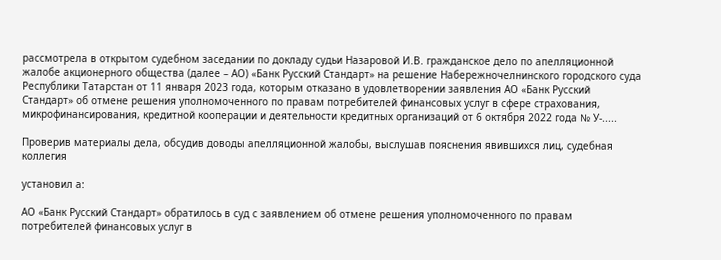рассмотрела в открытом судебном заседании по докладу судьи Назаровой И.В. гражданское дело по апелляционной жалобе акционерного общества (далее – АО) «Банк Русский Стандарт» на решение Набережночелнинского городского суда Республики Татарстан от 11 января 2023 года, которым отказано в удовлетворении заявления АО «Банк Русский Стандарт» об отмене решения уполномоченного по правам потребителей финансовых услуг в сфере страхования, микрофинансирования, кредитной кооперации и деятельности кредитных организаций от 6 октября 2022 года № У-.....

Проверив материалы дела, обсудив доводы апелляционной жалобы, выслушав пояснения явившихся лиц, судебная коллегия

установил а:

АО «Банк Русский Стандарт» обратилось в суд с заявлением об отмене решения уполномоченного по правам потребителей финансовых услуг в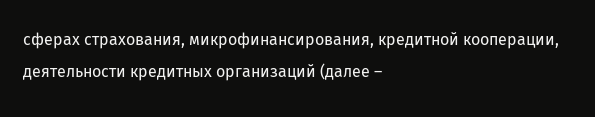сферах страхования, микрофинансирования, кредитной кооперации, деятельности кредитных организаций (далее –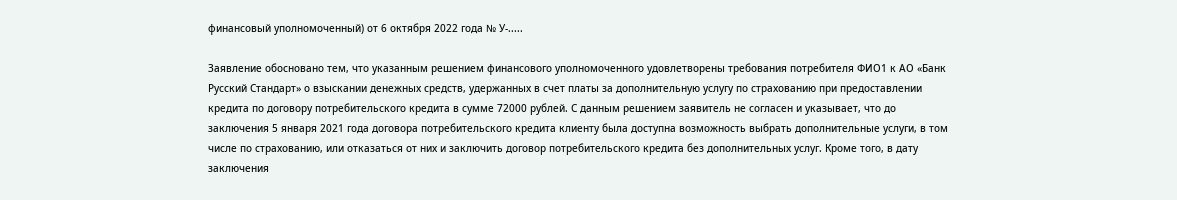финансовый уполномоченный) от 6 октября 2022 года № У-.....

Заявление обосновано тем, что указанным решением финансового уполномоченного удовлетворены требования потребителя ФИО1 к АО «Банк Русский Стандарт» о взыскании денежных средств, удержанных в счет платы за дополнительную услугу по страхованию при предоставлении кредита по договору потребительского кредита в сумме 72000 рублей. С данным решением заявитель не согласен и указывает, что до заключения 5 января 2021 года договора потребительского кредита клиенту была доступна возможность выбрать дополнительные услуги, в том числе по страхованию, или отказаться от них и заключить договор потребительского кредита без дополнительных услуг. Кроме того, в дату заключения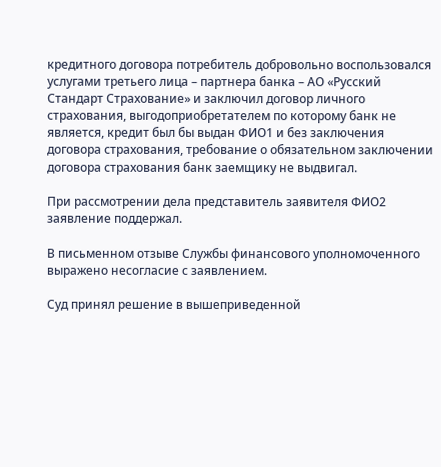кредитного договора потребитель добровольно воспользовался услугами третьего лица – партнера банка – АО «Русский Стандарт Страхование» и заключил договор личного страхования, выгодоприобретателем по которому банк не является, кредит был бы выдан ФИО1 и без заключения договора страхования, требование о обязательном заключении договора страхования банк заемщику не выдвигал.

При рассмотрении дела представитель заявителя ФИО2 заявление поддержал.

В письменном отзыве Службы финансового уполномоченного выражено несогласие с заявлением.

Суд принял решение в вышеприведенной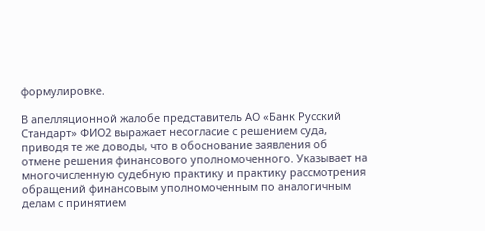формулировке.

В апелляционной жалобе представитель АО «Банк Русский Стандарт» ФИО2 выражает несогласие с решением суда, приводя те же доводы, что в обоснование заявления об отмене решения финансового уполномоченного. Указывает на многочисленную судебную практику и практику рассмотрения обращений финансовым уполномоченным по аналогичным делам с принятием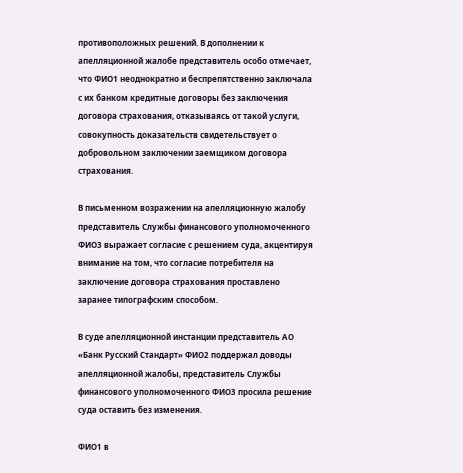противоположных решений. В дополнении к апелляционной жалобе представитель особо отмечает, что ФИО1 неоднократно и беспрепятственно заключала с их банком кредитные договоры без заключения договора страхования, отказываясь от такой услуги, совокупность доказательств свидетельствует о добровольном заключении заемщиком договора страхования.

В письменном возражении на апелляционную жалобу представитель Службы финансового уполномоченного ФИО3 выражает согласие с решением суда, акцентируя внимание на том, что согласие потребителя на заключение договора страхования проставлено заранее типографским способом.

В суде апелляционной инстанции представитель АО «Банк Русский Стандарт» ФИО2 поддержал доводы апелляционной жалобы, представитель Службы финансового уполномоченного ФИО3 просила решение суда оставить без изменения.

ФИО1 в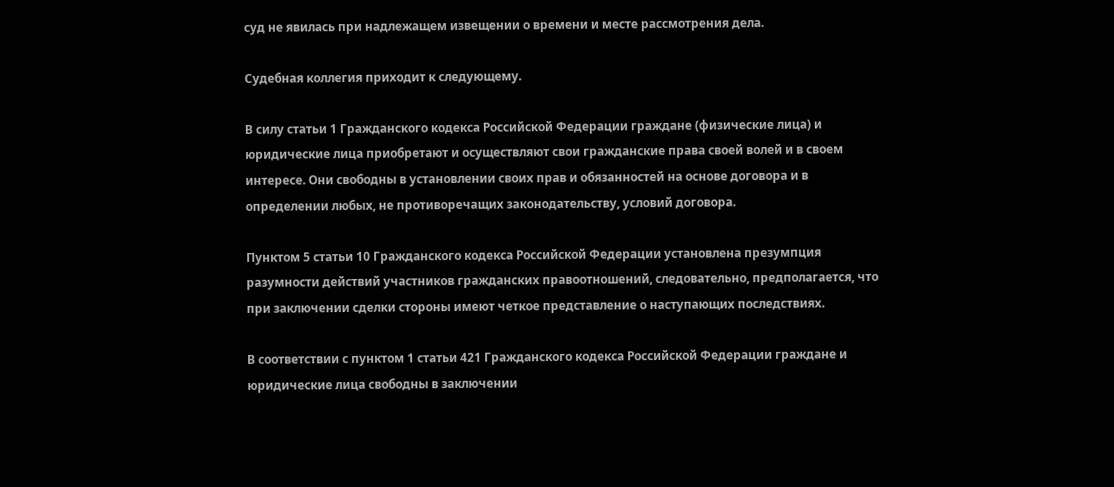суд не явилась при надлежащем извещении о времени и месте рассмотрения дела.

Судебная коллегия приходит к следующему.

В силу статьи 1 Гражданского кодекса Российской Федерации граждане (физические лица) и юридические лица приобретают и осуществляют свои гражданские права своей волей и в своем интересе. Они свободны в установлении своих прав и обязанностей на основе договора и в определении любых, не противоречащих законодательству, условий договора.

Пунктом 5 статьи 10 Гражданского кодекса Российской Федерации установлена презумпция разумности действий участников гражданских правоотношений, следовательно, предполагается, что при заключении сделки стороны имеют четкое представление о наступающих последствиях.

В соответствии с пунктом 1 статьи 421 Гражданского кодекса Российской Федерации граждане и юридические лица свободны в заключении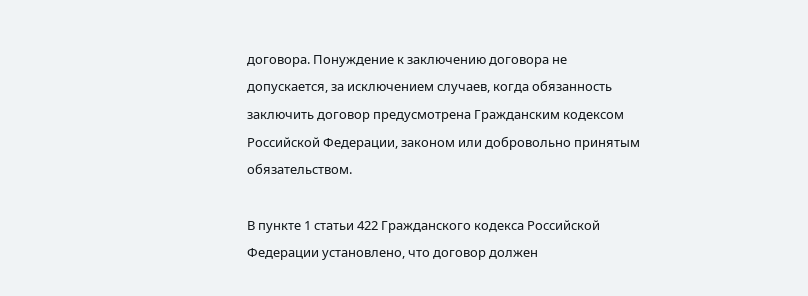договора. Понуждение к заключению договора не допускается, за исключением случаев, когда обязанность заключить договор предусмотрена Гражданским кодексом Российской Федерации, законом или добровольно принятым обязательством.

В пункте 1 статьи 422 Гражданского кодекса Российской Федерации установлено, что договор должен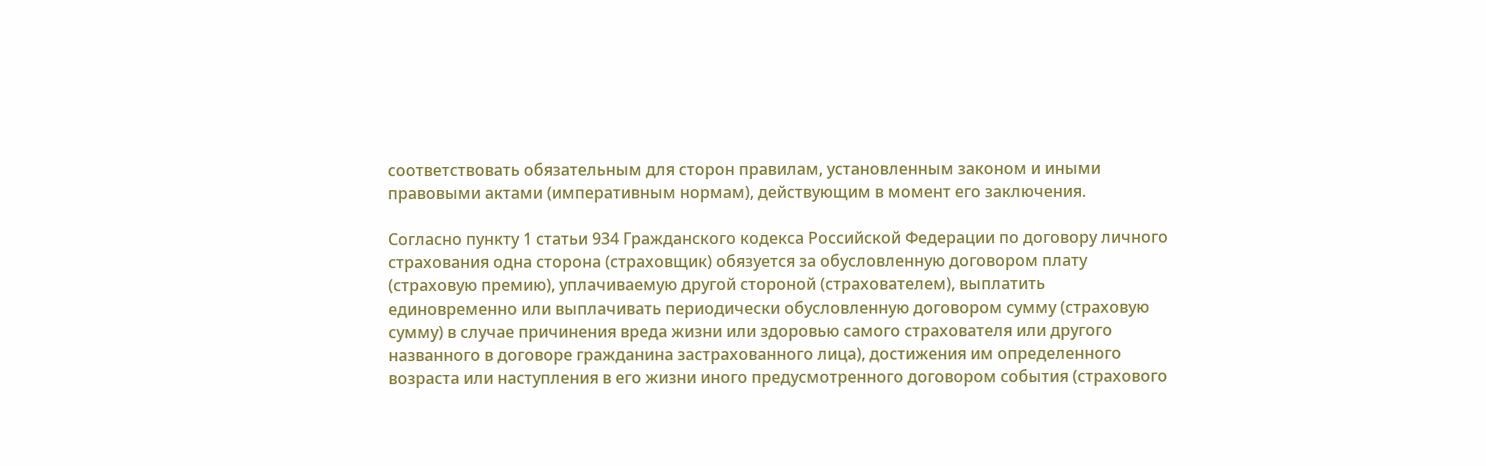соответствовать обязательным для сторон правилам, установленным законом и иными правовыми актами (императивным нормам), действующим в момент его заключения.

Согласно пункту 1 статьи 934 Гражданского кодекса Российской Федерации по договору личного страхования одна сторона (страховщик) обязуется за обусловленную договором плату (страховую премию), уплачиваемую другой стороной (страхователем), выплатить единовременно или выплачивать периодически обусловленную договором сумму (страховую сумму) в случае причинения вреда жизни или здоровью самого страхователя или другого названного в договоре гражданина застрахованного лица), достижения им определенного возраста или наступления в его жизни иного предусмотренного договором события (страхового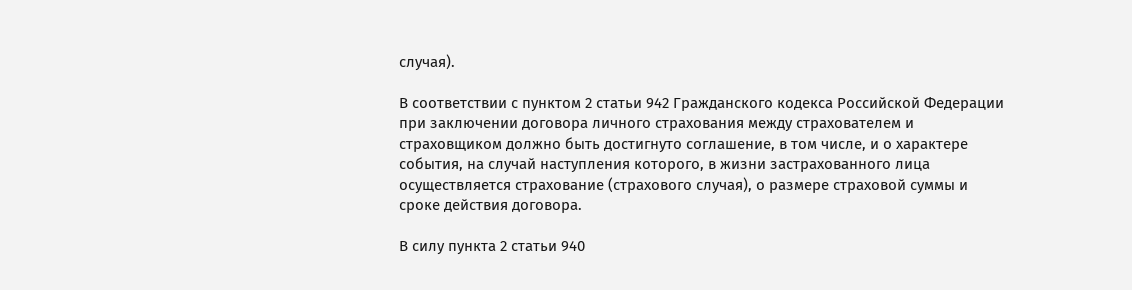случая).

В соответствии с пунктом 2 статьи 942 Гражданского кодекса Российской Федерации при заключении договора личного страхования между страхователем и страховщиком должно быть достигнуто соглашение, в том числе, и о характере события, на случай наступления которого, в жизни застрахованного лица осуществляется страхование (страхового случая), о размере страховой суммы и сроке действия договора.

В силу пункта 2 статьи 940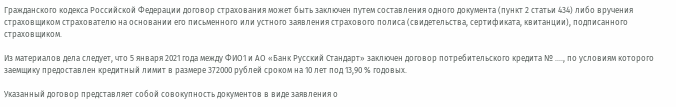Гражданского кодекса Российской Федерации договор страхования может быть заключен путем составления одного документа (пункт 2 статьи 434) либо вручения страховщиком страхователю на основании его письменного или устного заявления страхового полиса (свидетельства, сертификата, квитанции), подписанного страховщиком.

Из материалов дела следует, что 5 января 2021 года между ФИО1 и АО «Банк Русский Стандарт» заключен договор потребительского кредита № ...., по условиям которого заемщику предоставлен кредитный лимит в размере 372000 рублей сроком на 10 лет под 13,90 % годовых.

Указанный договор представляет собой совокупность документов в виде заявления о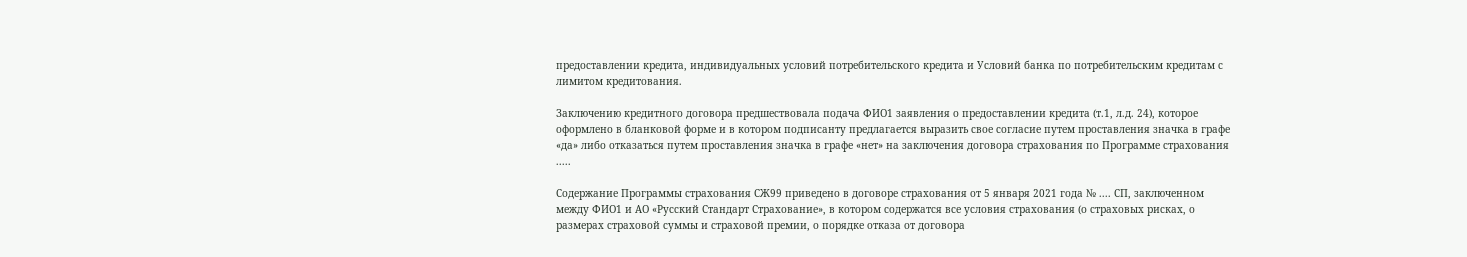предоставлении кредита, индивидуальных условий потребительского кредита и Условий банка по потребительским кредитам с лимитом кредитования.

Заключению кредитного договора предшествовала подача ФИО1 заявления о предоставлении кредита (т.1, л.д. 24), которое оформлено в бланковой форме и в котором подписанту предлагается выразить свое согласие путем проставления значка в графе «да» либо отказаться путем проставления значка в графе «нет» на заключения договора страхования по Программе страхования .....

Содержание Программы страхования СЖ99 приведено в договоре страхования от 5 января 2021 года № .... СП, заключенном между ФИО1 и АО «Русский Стандарт Страхование», в котором содержатся все условия страхования (о страховых рисках, о размерах страховой суммы и страховой премии, о порядке отказа от договора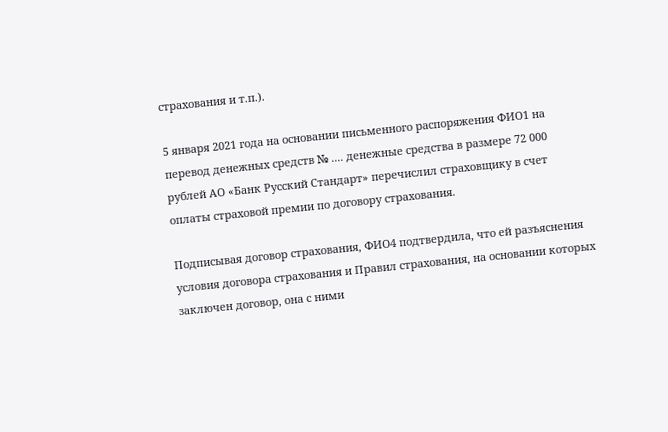страхования и т.п.).

5 января 2021 года на основании письменного распоряжения ФИО1 на перевод денежных средств № .... денежные средства в размере 72 000 рублей АО «Банк Русский Стандарт» перечислил страховщику в счет оплаты страховой премии по договору страхования.

Подписывая договор страхования, ФИО4 подтвердила, что ей разъяснения условия договора страхования и Правил страхования, на основании которых заключен договор, она с ними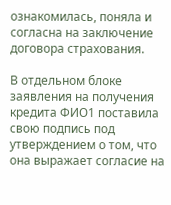ознакомилась, поняла и согласна на заключение договора страхования.

В отдельном блоке заявления на получения кредита ФИО1 поставила свою подпись под утверждением о том, что она выражает согласие на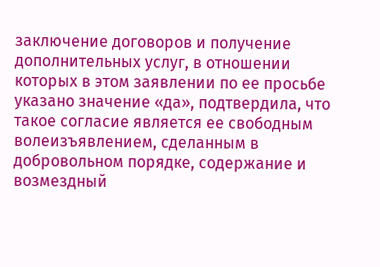заключение договоров и получение дополнительных услуг, в отношении которых в этом заявлении по ее просьбе указано значение «да», подтвердила, что такое согласие является ее свободным волеизъявлением, сделанным в добровольном порядке, содержание и возмездный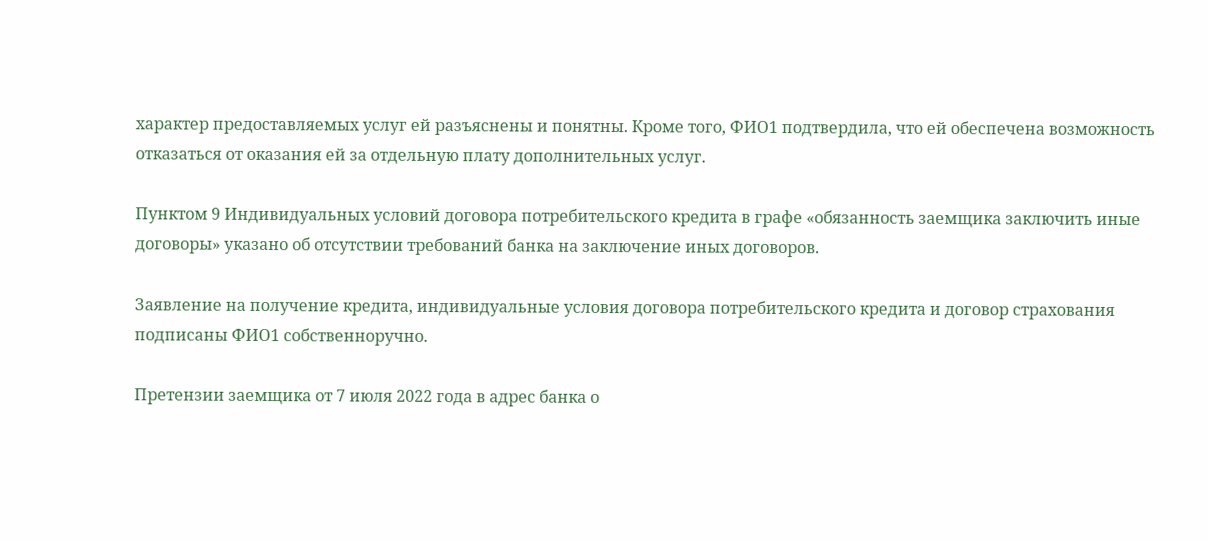характер предоставляемых услуг ей разъяснены и понятны. Кроме того, ФИО1 подтвердила, что ей обеспечена возможность отказаться от оказания ей за отдельную плату дополнительных услуг.

Пунктом 9 Индивидуальных условий договора потребительского кредита в графе «обязанность заемщика заключить иные договоры» указано об отсутствии требований банка на заключение иных договоров.

Заявление на получение кредита, индивидуальные условия договора потребительского кредита и договор страхования подписаны ФИО1 собственноручно.

Претензии заемщика от 7 июля 2022 года в адрес банка о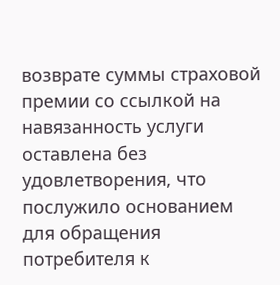возврате суммы страховой премии со ссылкой на навязанность услуги оставлена без удовлетворения, что послужило основанием для обращения потребителя к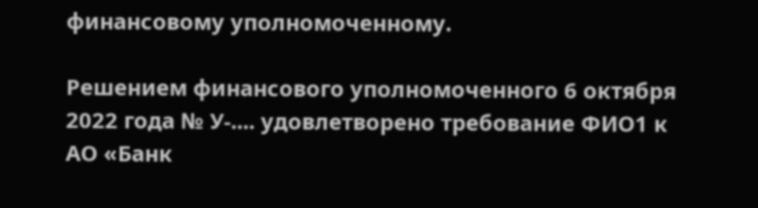финансовому уполномоченному.

Решением финансового уполномоченного 6 октября 2022 года № У-.... удовлетворено требование ФИО1 к АО «Банк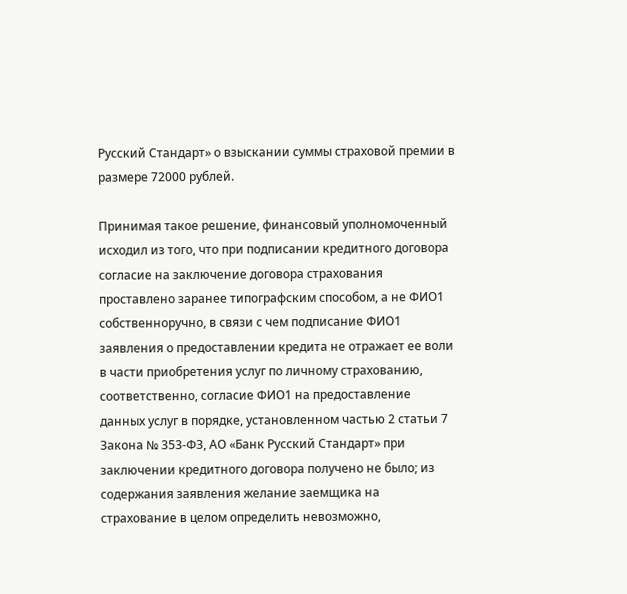Русский Стандарт» о взыскании суммы страховой премии в размере 72000 рублей.

Принимая такое решение, финансовый уполномоченный исходил из того, что при подписании кредитного договора согласие на заключение договора страхования проставлено заранее типографским способом, а не ФИО1 собственноручно, в связи с чем подписание ФИО1 заявления о предоставлении кредита не отражает ее воли в части приобретения услуг по личному страхованию, соответственно, согласие ФИО1 на предоставление данных услуг в порядке, установленном частью 2 статьи 7 Закона № 353-ФЗ, АО «Банк Русский Стандарт» при заключении кредитного договора получено не было; из содержания заявления желание заемщика на страхование в целом определить невозможно,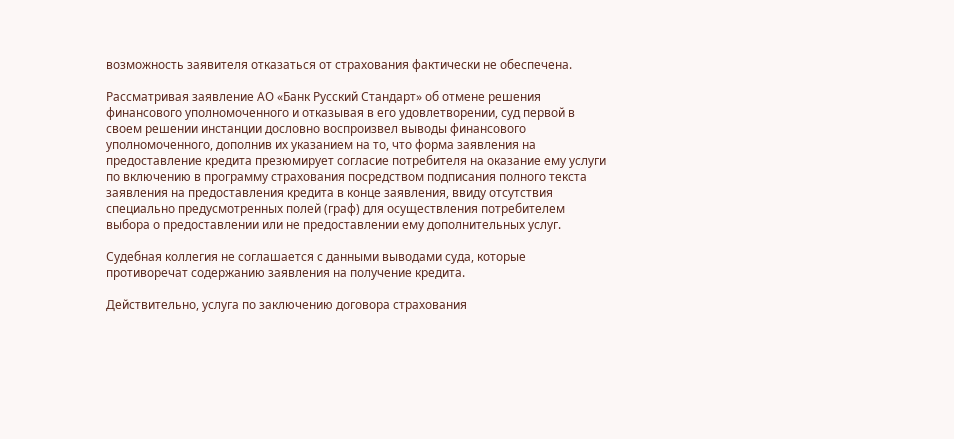возможность заявителя отказаться от страхования фактически не обеспечена.

Рассматривая заявление АО «Банк Русский Стандарт» об отмене решения финансового уполномоченного и отказывая в его удовлетворении, суд первой в своем решении инстанции дословно воспроизвел выводы финансового уполномоченного, дополнив их указанием на то, что форма заявления на предоставление кредита презюмирует согласие потребителя на оказание ему услуги по включению в программу страхования посредством подписания полного текста заявления на предоставления кредита в конце заявления, ввиду отсутствия специально предусмотренных полей (граф) для осуществления потребителем выбора о предоставлении или не предоставлении ему дополнительных услуг.

Судебная коллегия не соглашается с данными выводами суда, которые противоречат содержанию заявления на получение кредита.

Действительно, услуга по заключению договора страхования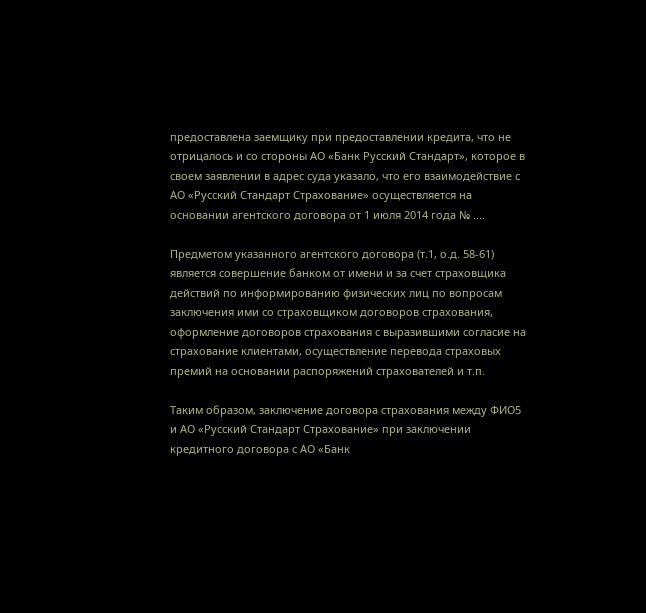предоставлена заемщику при предоставлении кредита, что не отрицалось и со стороны АО «Банк Русский Стандарт», которое в своем заявлении в адрес суда указало, что его взаимодействие с АО «Русский Стандарт Страхование» осуществляется на основании агентского договора от 1 июля 2014 года № ....

Предметом указанного агентского договора (т.1, о.д. 58-61) является совершение банком от имени и за счет страховщика действий по информированию физических лиц по вопросам заключения ими со страховщиком договоров страхования, оформление договоров страхования с выразившими согласие на страхование клиентами, осуществление перевода страховых премий на основании распоряжений страхователей и т.п.

Таким образом, заключение договора страхования между ФИО5 и АО «Русский Стандарт Страхование» при заключении кредитного договора с АО «Банк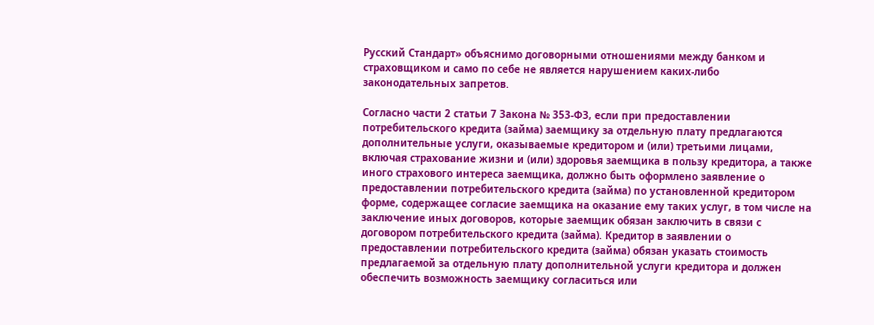Русский Стандарт» объяснимо договорными отношениями между банком и страховщиком и само по себе не является нарушением каких-либо законодательных запретов.

Согласно части 2 статьи 7 Закона № 353-ФЗ, если при предоставлении потребительского кредита (займа) заемщику за отдельную плату предлагаются дополнительные услуги, оказываемые кредитором и (или) третьими лицами, включая страхование жизни и (или) здоровья заемщика в пользу кредитора, а также иного страхового интереса заемщика, должно быть оформлено заявление о предоставлении потребительского кредита (займа) по установленной кредитором форме, содержащее согласие заемщика на оказание ему таких услуг, в том числе на заключение иных договоров, которые заемщик обязан заключить в связи с договором потребительского кредита (займа). Кредитор в заявлении о предоставлении потребительского кредита (займа) обязан указать стоимость предлагаемой за отдельную плату дополнительной услуги кредитора и должен обеспечить возможность заемщику согласиться или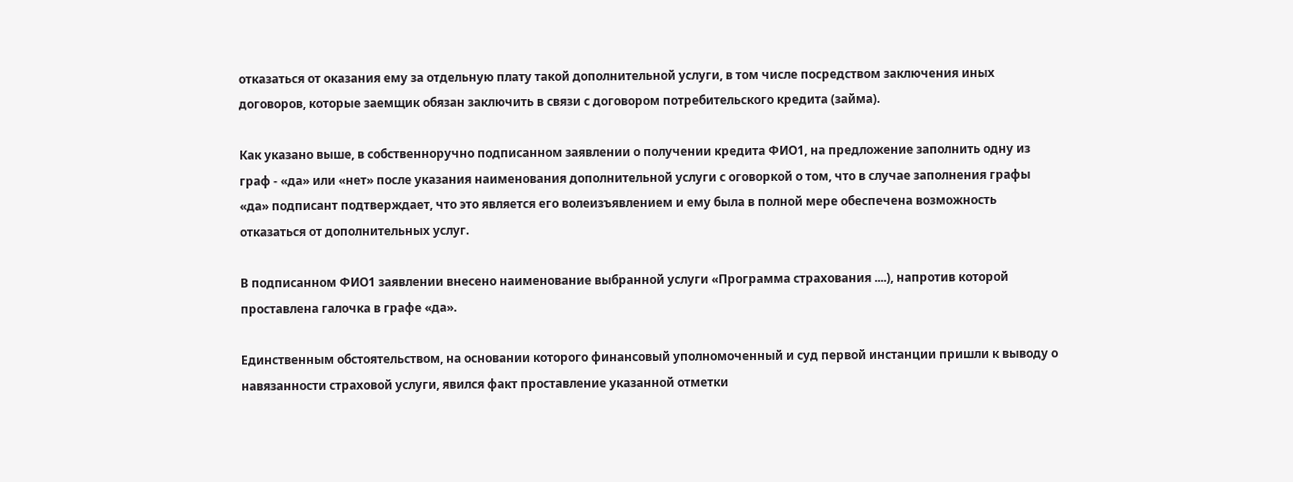отказаться от оказания ему за отдельную плату такой дополнительной услуги, в том числе посредством заключения иных договоров, которые заемщик обязан заключить в связи с договором потребительского кредита (займа).

Как указано выше, в собственноручно подписанном заявлении о получении кредита ФИО1, на предложение заполнить одну из граф - «да» или «нет» после указания наименования дополнительной услуги с оговоркой о том, что в случае заполнения графы «да» подписант подтверждает, что это является его волеизъявлением и ему была в полной мере обеспечена возможность отказаться от дополнительных услуг.

В подписанном ФИО1 заявлении внесено наименование выбранной услуги «Программа страхования ....), напротив которой проставлена галочка в графе «да».

Единственным обстоятельством, на основании которого финансовый уполномоченный и суд первой инстанции пришли к выводу о навязанности страховой услуги, явился факт проставление указанной отметки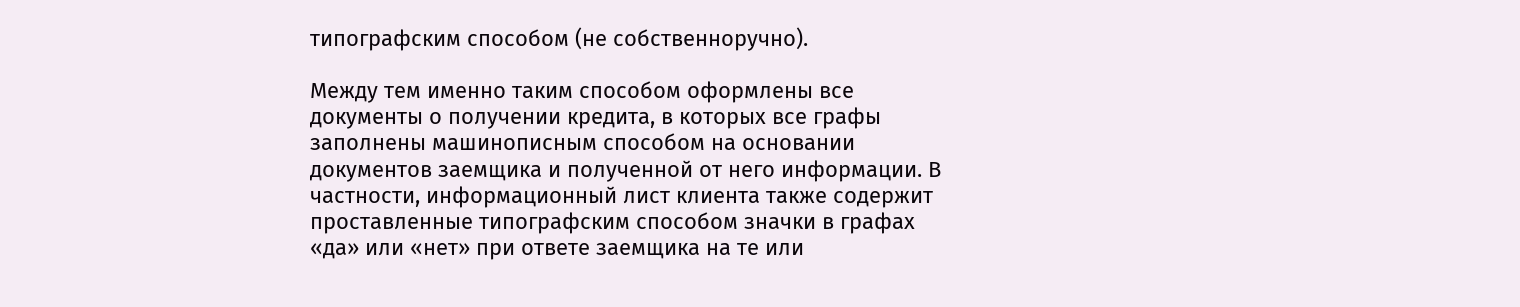типографским способом (не собственноручно).

Между тем именно таким способом оформлены все документы о получении кредита, в которых все графы заполнены машинописным способом на основании документов заемщика и полученной от него информации. В частности, информационный лист клиента также содержит проставленные типографским способом значки в графах «да» или «нет» при ответе заемщика на те или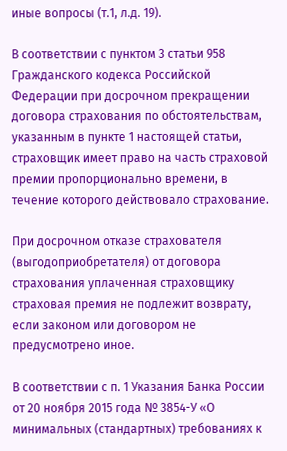иные вопросы (т.1, л.д. 19).

В соответствии с пунктом 3 статьи 958 Гражданского кодекса Российской Федерации при досрочном прекращении договора страхования по обстоятельствам, указанным в пункте 1 настоящей статьи, страховщик имеет право на часть страховой премии пропорционально времени, в течение которого действовало страхование.

При досрочном отказе страхователя (выгодоприобретателя) от договора страхования уплаченная страховщику страховая премия не подлежит возврату, если законом или договором не предусмотрено иное.

В соответствии с п. 1 Указания Банка России от 20 ноября 2015 года № 3854-У «О минимальных (стандартных) требованиях к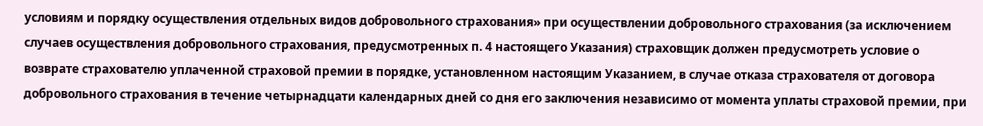условиям и порядку осуществления отдельных видов добровольного страхования» при осуществлении добровольного страхования (за исключением случаев осуществления добровольного страхования, предусмотренных п. 4 настоящего Указания) страховщик должен предусмотреть условие о возврате страхователю уплаченной страховой премии в порядке, установленном настоящим Указанием, в случае отказа страхователя от договора добровольного страхования в течение четырнадцати календарных дней со дня его заключения независимо от момента уплаты страховой премии, при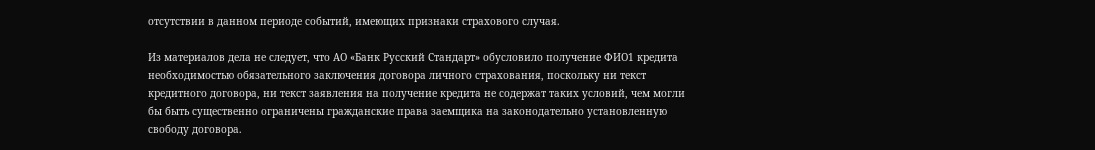отсутствии в данном периоде событий, имеющих признаки страхового случая.

Из материалов дела не следует, что АО «Банк Русский Стандарт» обусловило получение ФИО1 кредита необходимостью обязательного заключения договора личного страхования, поскольку ни текст кредитного договора, ни текст заявления на получение кредита не содержат таких условий, чем могли бы быть существенно ограничены гражданские права заемщика на законодательно установленную свободу договора.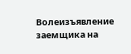Волеизъявление заемщика на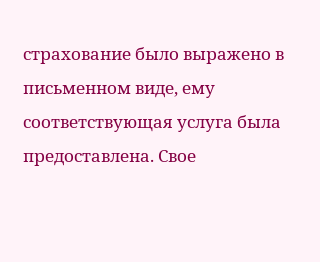страхование было выражено в письменном виде, ему соответствующая услуга была предоставлена. Свое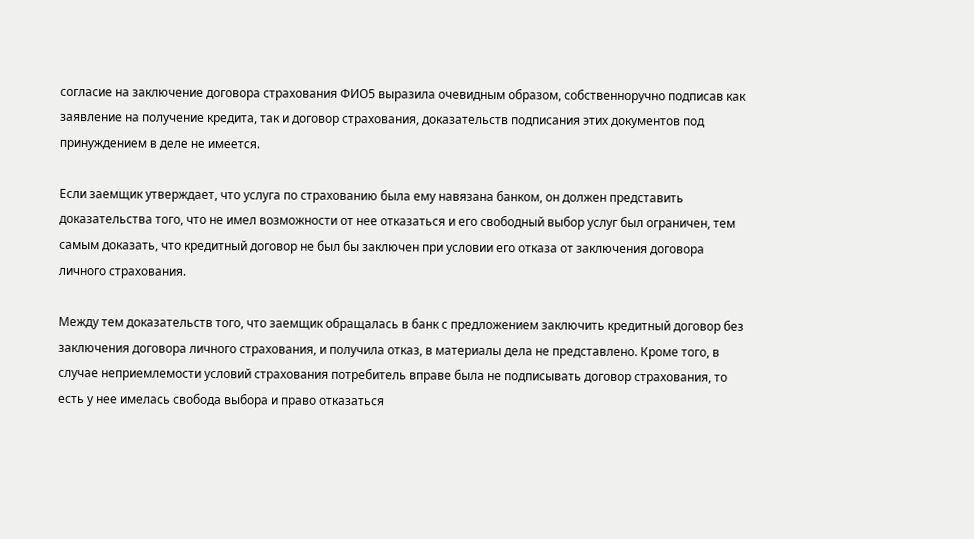согласие на заключение договора страхования ФИО5 выразила очевидным образом, собственноручно подписав как заявление на получение кредита, так и договор страхования, доказательств подписания этих документов под принуждением в деле не имеется.

Если заемщик утверждает, что услуга по страхованию была ему навязана банком, он должен представить доказательства того, что не имел возможности от нее отказаться и его свободный выбор услуг был ограничен, тем самым доказать, что кредитный договор не был бы заключен при условии его отказа от заключения договора личного страхования.

Между тем доказательств того, что заемщик обращалась в банк с предложением заключить кредитный договор без заключения договора личного страхования, и получила отказ, в материалы дела не представлено. Кроме того, в случае неприемлемости условий страхования потребитель вправе была не подписывать договор страхования, то есть у нее имелась свобода выбора и право отказаться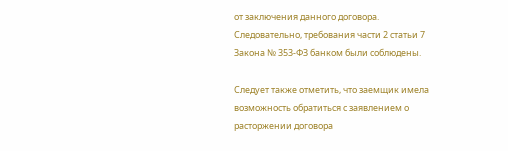от заключения данного договора. Следовательно, требования части 2 статьи 7 Закона № 353-ФЗ банком были соблюдены.

Следует также отметить, что заемщик имела возможность обратиться с заявлением о расторжении договора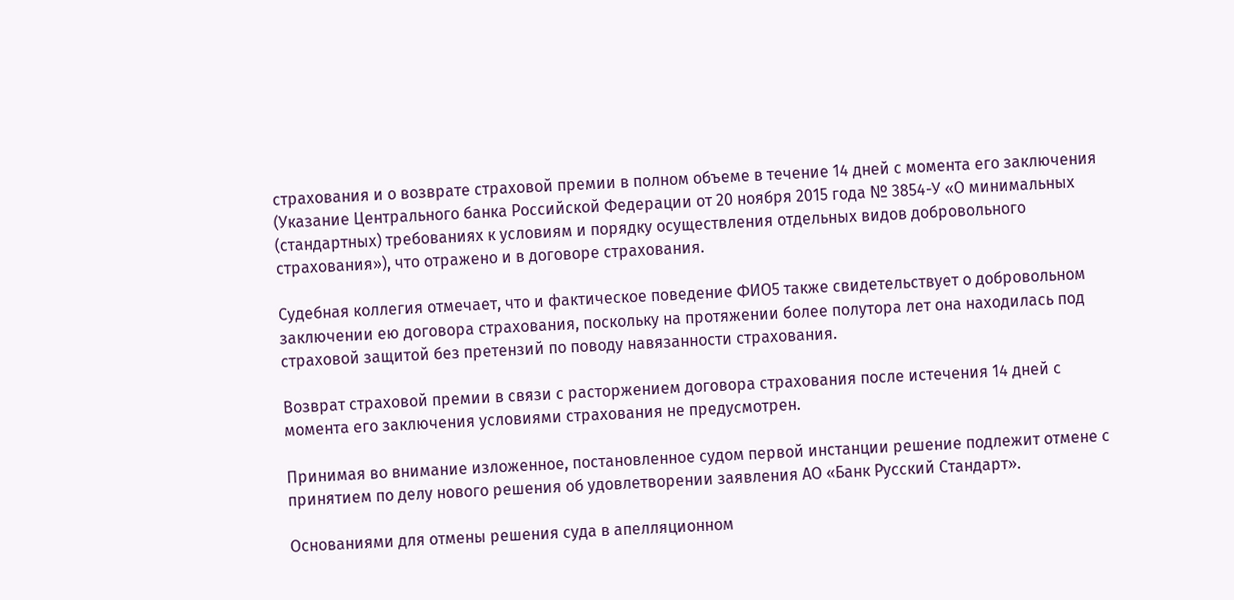страхования и о возврате страховой премии в полном объеме в течение 14 дней с момента его заключения (Указание Центрального банка Российской Федерации от 20 ноября 2015 года № 3854-У «О минимальных (стандартных) требованиях к условиям и порядку осуществления отдельных видов добровольного страхования»), что отражено и в договоре страхования.

Судебная коллегия отмечает, что и фактическое поведение ФИО5 также свидетельствует о добровольном заключении ею договора страхования, поскольку на протяжении более полутора лет она находилась под страховой защитой без претензий по поводу навязанности страхования.

Возврат страховой премии в связи с расторжением договора страхования после истечения 14 дней с момента его заключения условиями страхования не предусмотрен.

Принимая во внимание изложенное, постановленное судом первой инстанции решение подлежит отмене с принятием по делу нового решения об удовлетворении заявления АО «Банк Русский Стандарт».

Основаниями для отмены решения суда в апелляционном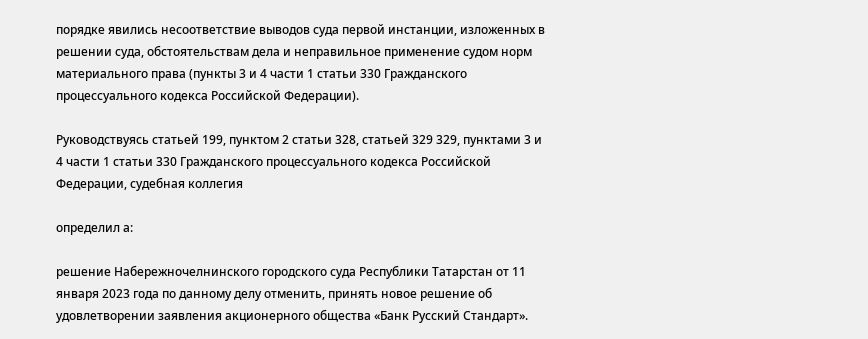порядке явились несоответствие выводов суда первой инстанции, изложенных в решении суда, обстоятельствам дела и неправильное применение судом норм материального права (пункты 3 и 4 части 1 статьи 330 Гражданского процессуального кодекса Российской Федерации).

Руководствуясь статьей 199, пунктом 2 статьи 328, статьей 329 329, пунктами 3 и 4 части 1 статьи 330 Гражданского процессуального кодекса Российской Федерации, судебная коллегия

определил а:

решение Набережночелнинского городского суда Республики Татарстан от 11 января 2023 года по данному делу отменить, принять новое решение об удовлетворении заявления акционерного общества «Банк Русский Стандарт».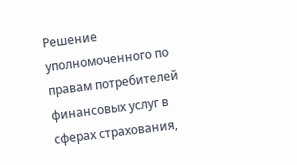Решение уполномоченного по правам потребителей финансовых услуг в сферах страхования,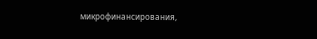микрофинансирования,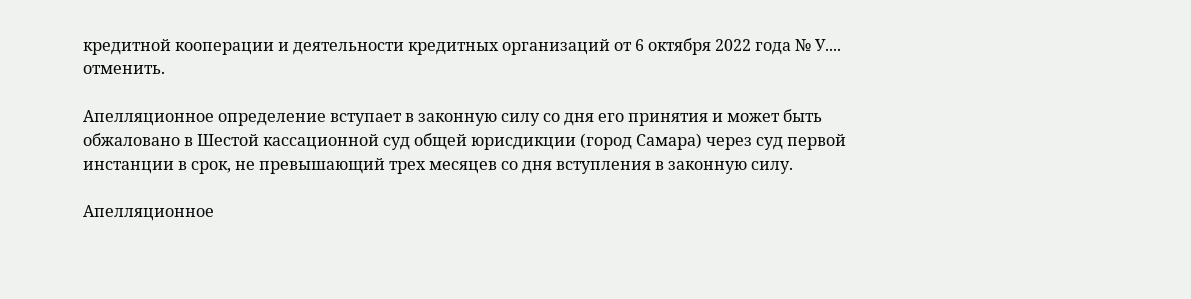кредитной кооперации и деятельности кредитных организаций от 6 октября 2022 года № У.... отменить.

Апелляционное определение вступает в законную силу со дня его принятия и может быть обжаловано в Шестой кассационной суд общей юрисдикции (город Самара) через суд первой инстанции в срок, не превышающий трех месяцев со дня вступления в законную силу.

Апелляционное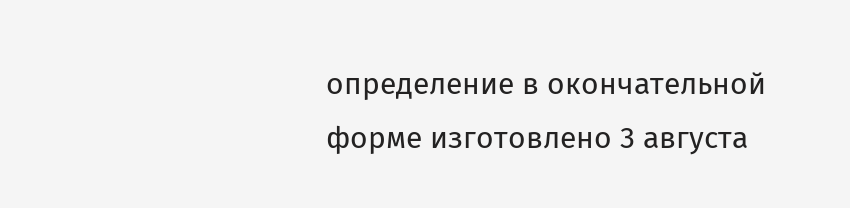определение в окончательной форме изготовлено 3 августа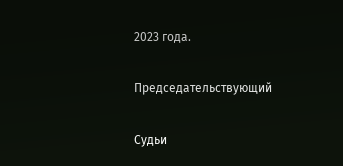2023 года.

Председательствующий

Судьи